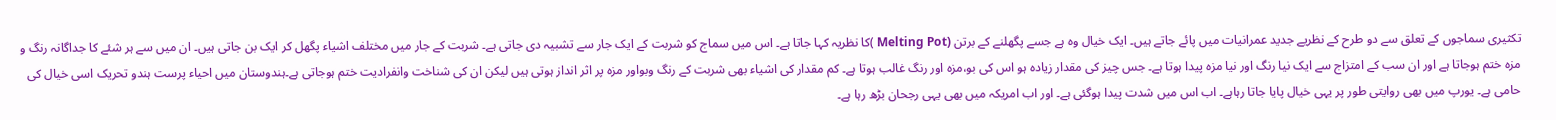تکثیری سماجوں کے تعلق سے دو طرح کے نظریے جدید عمرانیات میں پائے جاتے ہیں۔ ایک خیال وہ ہے جسے پگھلنے کے برتن (Melting Pot )کا نظریہ کہا جاتا ہے۔ اس میں سماج کو شربت کے ایک جار سے تشبیہ دی جاتی ہے۔ شربت کے جار میں مختلف اشیاء پگھل کر ایک بن جاتی ہیں۔ ان میں سے ہر شئے کا جداگانہ رنگ و مزہ ختم ہوجاتا ہے اور ان سب کے امتزاج سے ایک نیا رنگ اور نیا مزہ پیدا ہوتا ہے۔ جس چیز کی مقدار زیادہ ہو اس کی بو،مزہ اور رنگ غالب ہوتا ہے۔ کم مقدار کی اشیاء بھی شربت کے رنگ وبواور مزہ پر اثر انداز ہوتی ہیں لیکن ان کی شناخت وانفرادیت ختم ہوجاتی ہے۔ہندوستان میں احیاء پرست ہندو تحریک اسی خیال کی حامی ہے۔ یورپ میں بھی روایتی طور پر یہی خیال پایا جاتا رہاہے۔ اب اس میں شدت پیدا ہوگئی ہے۔ اور اب امریکہ میں بھی یہی رجحان بڑھ رہا ہے۔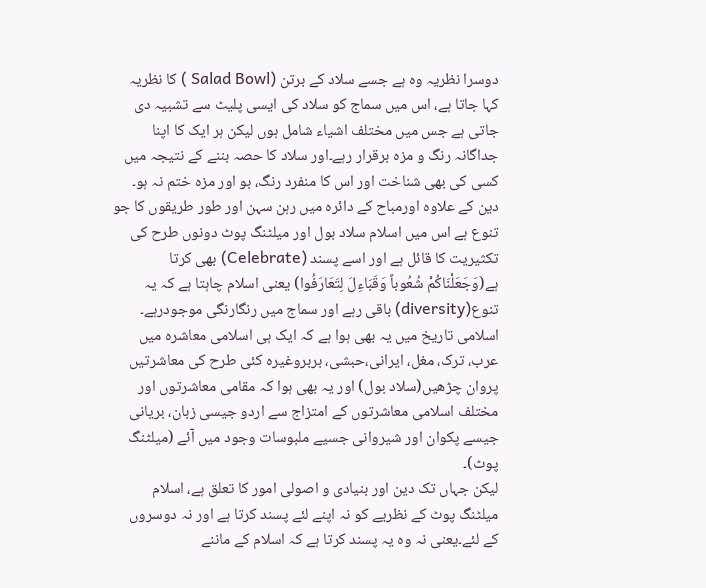دوسرا نظریہ وہ ہے جسے سلاد کے برتن (Salad Bowl ) کا نظریہ کہا جاتا ہے، اس میں سماج کو سلاد کی ایسی پلیٹ سے تشبیہ دی جاتی ہے جس میں مختلف اشیاء شامل ہوں لیکن ہر ایک کا اپنا جداگانہ رنگ و مزہ برقرار رہے۔اور سلاد کا حصہ بننے کے نتیجہ میں کسی کی بھی شناخت اور اس کا منفرد رنگ، بو اور مزہ ختم نہ ہو۔
دین کے علاوہ اورمباح کے دائرہ میں رہن سہن اور طور طریقوں کا جو تنوع ہے اس میں اسلام سلاد بول اور میلٹنگ پوٹ دونوں طرح کی تکثیریت کا قائل ہے اور اسے پسند (Celebrate) بھی کرتا ہے(وَجَعَلْنَاکُمْ شُعُوباً وَقَبَاءِلَ لِتَعَارَفُوا) یعنی اسلام چاہتا ہے کہ یہ تنوع(diversity) باقی رہے اور سماج میں رنگارنگی موجودرہے۔ اسلامی تاریخ میں یہ بھی ہوا ہے کہ ایک ہی اسلامی معاشرہ میں عرب، ترک، مغل، ایرانی،حبشی، بربروغیرہ کئی طرح کی معاشرتیں پروان چڑھیں(سلاد بول) اور یہ بھی ہوا کہ مقامی معاشرتوں اور مختلف اسلامی معاشرتوں کے امتزاج سے اردو جیسی زبان، بریانی جیسے پکوان اور شیروانی جسیے ملبوسات وجود میں آئے (میلٹنگ پوٹ)۔
لیکن جہاں تک دین اور بنیادی و اصولی امور کا تعلق ہے، اسلام میلٹنگ پوٹ کے نظریے کو نہ اپنے لئے پسند کرتا ہے اور نہ دوسروں کے لئے۔یعنی نہ وہ یہ پسند کرتا ہے کہ اسلام کے ماننے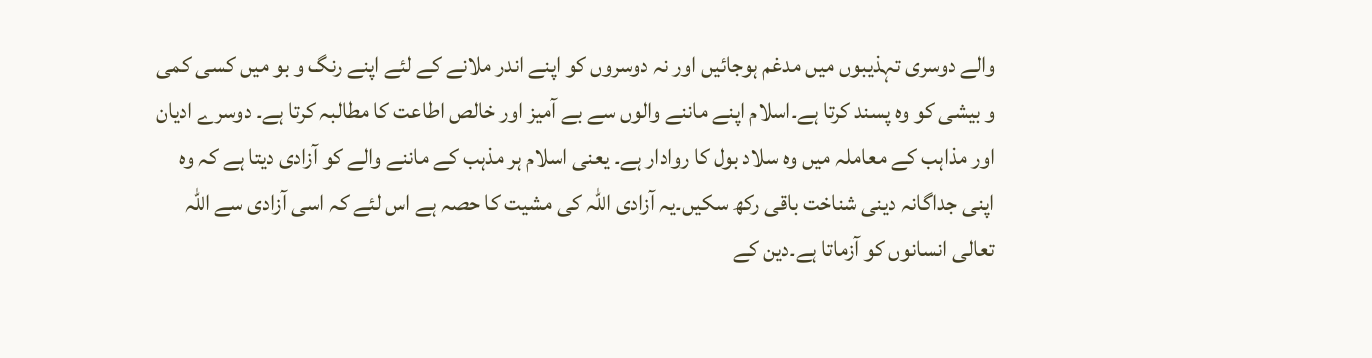والے دوسری تہذیبوں میں مدغم ہوجائیں اور نہ دوسروں کو اپنے اندر ملانے کے لئے اپنے رنگ و بو میں کسی کمی و بیشی کو وہ پسند کرتا ہے۔اسلام اپنے ماننے والوں سے بے آمیز اور خالص اطاعت کا مطالبہ کرتا ہے۔ دوسرے ادیان اور مذاہب کے معاملہ میں وہ سلاد بول کا روادار ہے۔ یعنی اسلام ہر مذہب کے ماننے والے کو آزادی دیتا ہے کہ وہ اپنی جداگانہ دینی شناخت باقی رکھ سکیں۔یہ آزادی اللہ کی مشیت کا حصہ ہے اس لئے کہ اسی آزادی سے اللہ تعالی انسانوں کو آزماتا ہے۔دین کے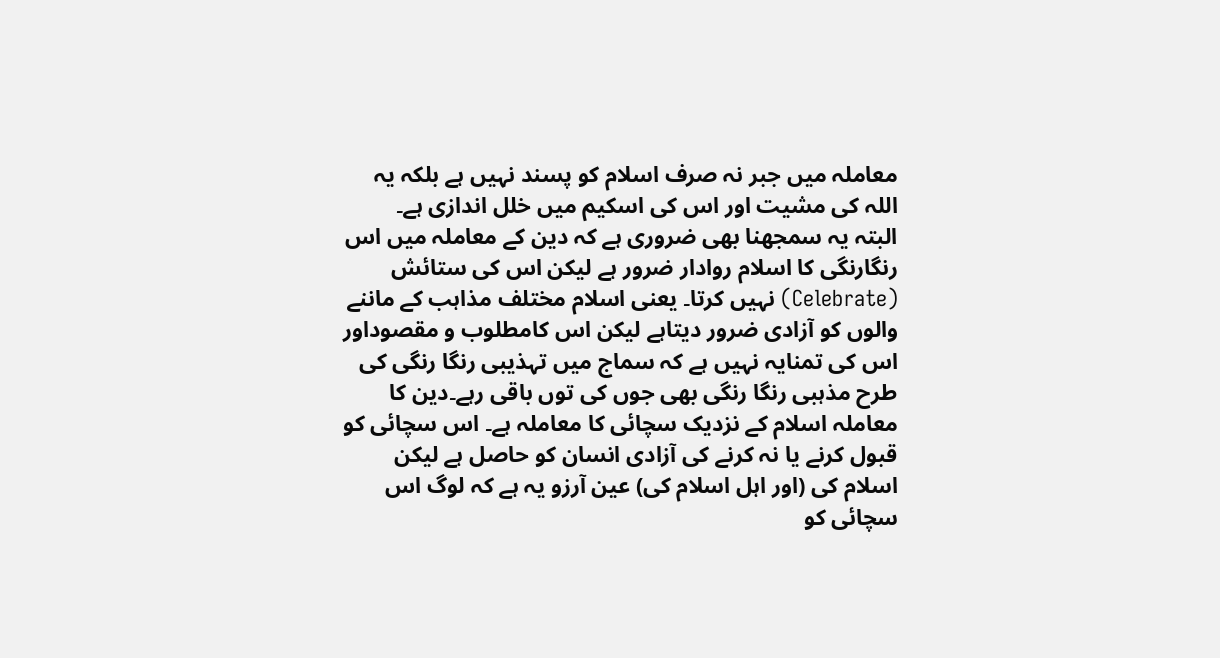معاملہ میں جبر نہ صرف اسلام کو پسند نہیں ہے بلکہ یہ اللہ کی مشیت اور اس کی اسکیم میں خلل اندازی ہے۔
البتہ یہ سمجھنا بھی ضروری ہے کہ دین کے معاملہ میں اس رنگارنگی کا اسلام روادار ضرور ہے لیکن اس کی ستائش (Celebrate) نہیں کرتا۔ یعنی اسلام مختلف مذاہب کے ماننے والوں کو آزادی ضرور دیتاہے لیکن اس کامطلوب و مقصوداور اس کی تمنایہ نہیں ہے کہ سماج میں تہذیبی رنگا رنگی کی طرح مذہبی رنگا رنگی بھی جوں کی توں باقی رہے۔دین کا معاملہ اسلام کے نزدیک سچائی کا معاملہ ہے۔ اس سچائی کو قبول کرنے یا نہ کرنے کی آزادی انسان کو حاصل ہے لیکن اسلام کی (اور اہل اسلام کی) عین آرزو یہ ہے کہ لوگ اس سچائی کو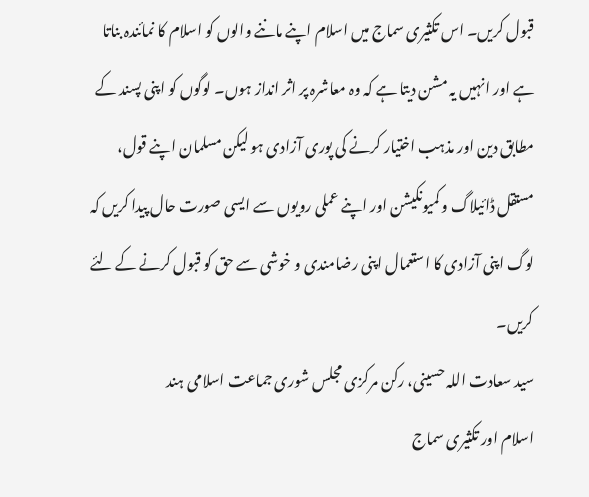قبول کریں۔ اس تکثیری سماج میں اسلام اپنے ماننے والوں کو اسلام کا نمائندہ بناتا ہے اور انہیں یہ مشن دیتا ہے کہ وہ معاشرہ پر اثر انداز ہوں۔ لوگوں کو اپنی پسند کے مطابق دین اور مذہب اختیار کرنے کی پوری آزادی ہو لیکن مسلمان اپنے قول، مستقل ڈائیلاگ و کمیونکیشن اور اپنے عملی رویوں سے ایسی صورت حال پیدا کریں کہ لوگ اپنی آزادی کا استعمال اپنی رضامندی و خوشی سے حق کو قبول کرنے کے لئے کریں۔
سید سعادت اللہ حسینی، رکن مرکزی مجلس شوری جماعت اسلامی ہند
اسلام اور تکثیری سماج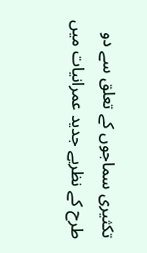تکثیری سماجوں کے تعلق سے دو طرح کے نظریے جدید عمرانیات میں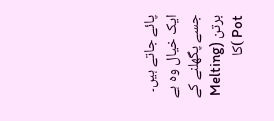پائے جاتے ہیں۔ ایک خیال وہ ہے جسے پگھلنے کے برتن (Melting Pot )کا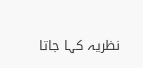نظریہ کہا جاتا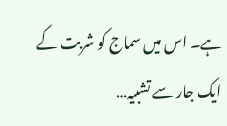ہے۔ اس میں سماج کو شربت کے ایک جار سے تشبیہ…